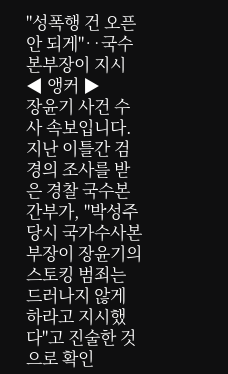"성폭행 건 오픈 안 되게"‥국수본부장이 지시
◀ 앵커 ▶
장윤기 사건 수사 속보입니다.
지난 이틀간 검경의 조사를 받은 경찰 국수본 간부가, "박성주 당시 국가수사본부장이 장윤기의 스토킹 범죄는 드러나지 않게 하라고 지시했다"고 진술한 것으로 확인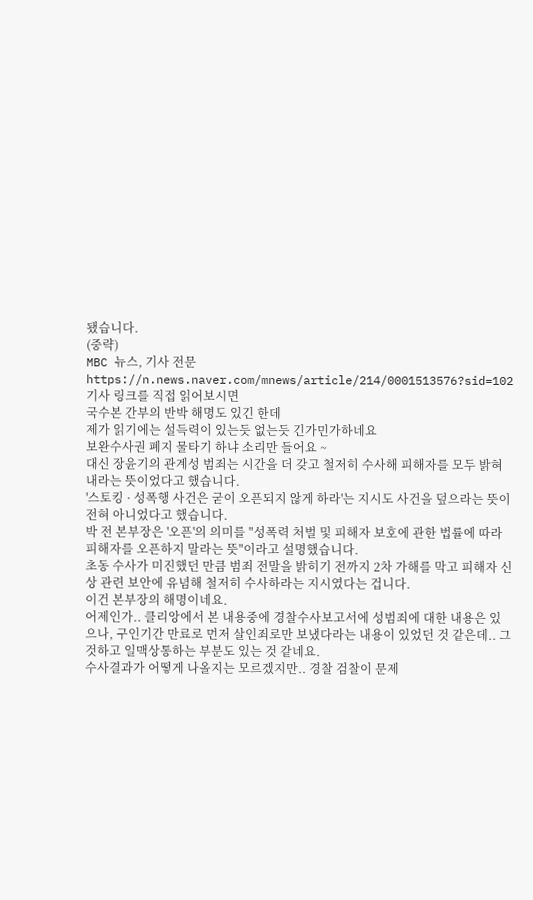됐습니다.
(중략)
MBC 뉴스, 기사 전문 https://n.news.naver.com/mnews/article/214/0001513576?sid=102
기사 링크를 직접 읽어보시면
국수본 간부의 반박 해명도 있긴 한데
제가 읽기에는 설득력이 있는듯 없는듯 긴가민가하네요
보완수사권 폐지 물타기 하냐 소리만 들어요 ~
대신 장윤기의 관계성 범죄는 시간을 더 갖고 철저히 수사해 피해자를 모두 밝혀내라는 뜻이었다고 했습니다.
'스토킹 · 성폭행 사건은 굳이 오픈되지 않게 하라'는 지시도 사건을 덮으라는 뜻이 전혀 아니었다고 했습니다.
박 전 본부장은 '오픈'의 의미를 "성폭력 처벌 및 피해자 보호에 관한 법률에 따라 피해자를 오픈하지 말라는 뜻"이라고 설명했습니다.
초동 수사가 미진했던 만큼 범죄 전말을 밝히기 전까지 2차 가해를 막고 피해자 신상 관련 보안에 유념해 철저히 수사하라는 지시였다는 겁니다.
이건 본부장의 해명이네요.
어제인가.. 클리앙에서 본 내용중에 경찰수사보고서에 성범죄에 대한 내용은 있으나, 구인기간 만료로 먼저 살인죄로만 보냈다라는 내용이 있었던 것 같은데.. 그것하고 일맥상통하는 부분도 있는 것 같네요.
수사결과가 어떻게 나올지는 모르겠지만.. 경찰 검찰이 문제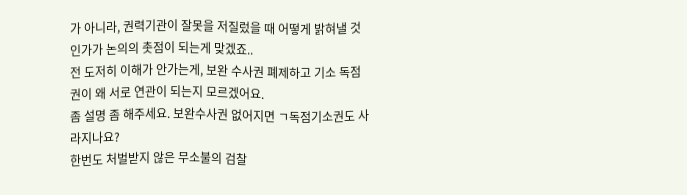가 아니라, 권력기관이 잘못을 저질렀을 때 어떻게 밝혀낼 것인가가 논의의 촛점이 되는게 맞겠죠..
전 도저히 이해가 안가는게, 보완 수사권 폐제하고 기소 독점권이 왜 서로 연관이 되는지 모르겠어요.
좀 설명 좀 해주세요. 보완수사권 없어지면 ㄱ독점기소권도 사라지나요?
한번도 처벌받지 않은 무소불의 검찰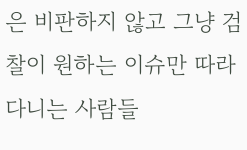은 비판하지 않고 그냥 검찰이 원하는 이슈만 따라다니는 사람들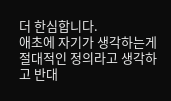더 한심합니다.
애초에 자기가 생각하는게 절대적인 정의라고 생각하고 반대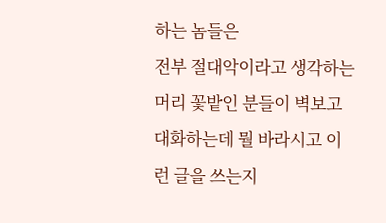하는 놈들은
전부 절대악이라고 생각하는 머리 꽃밭인 분들이 벽보고 대화하는데 뭘 바라시고 이런 글을 쓰는지